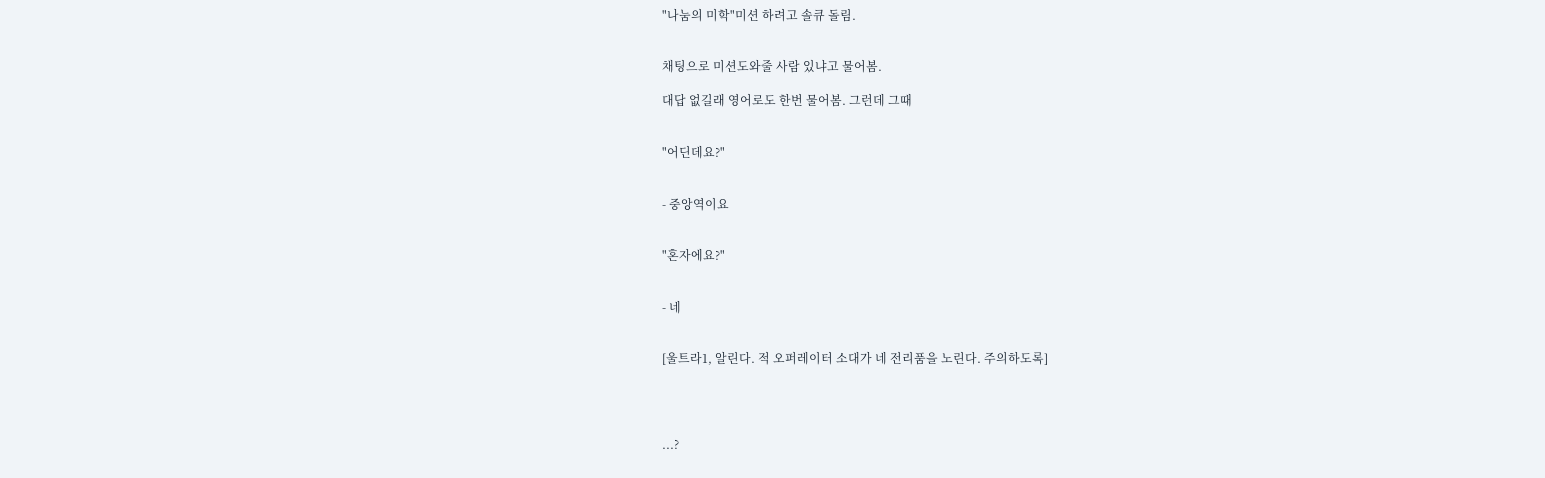"나눔의 미학"미션 하려고 솔큐 돌림.


채팅으로 미션도와줄 사람 있냐고 물어봄.

대답 없길래 영어로도 한번 물어봄. 그런데 그때


"어딘데요?"


- 중앙역이요


"혼자에요?"


- 네


[울트라1, 알린다. 적 오퍼레이터 소대가 네 전리품을 노린다. 주의하도록]




...?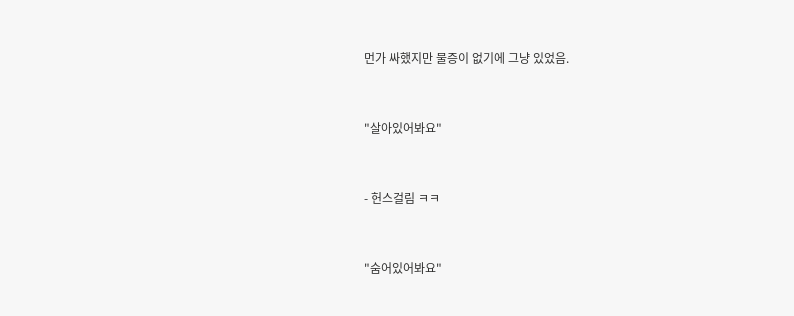먼가 싸했지만 물증이 없기에 그냥 있었음.


"살아있어봐요"


- 헌스걸림 ㅋㅋ


"숨어있어봐요"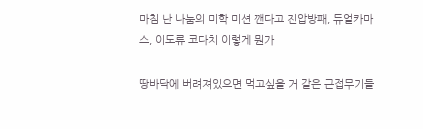마침 난 나눔의 미학 미션 깬다고 진압방패, 듀얼카마스, 이도류 코다치 이렇게 뭔가

땅바닥에 버려져있으면 먹고싶을 거 같은 근접무기들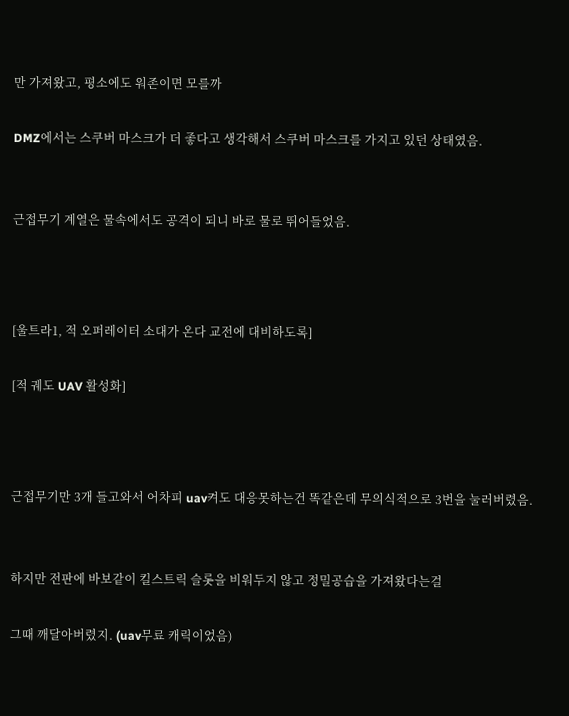만 가져왔고, 평소에도 워존이면 모를까

DMZ에서는 스쿠버 마스크가 더 좋다고 생각해서 스쿠버 마스크를 가지고 있던 상태였음.


근접무기 계열은 물속에서도 공격이 되니 바로 물로 뛰어들었음.



[울트라1, 적 오퍼레이터 소대가 온다 교전에 대비하도록]

[적 궤도 UAV 활성화]



근접무기만 3개 들고와서 어차피 uav켜도 대응못하는건 똑같은데 무의식적으로 3번을 눌러버렸음.


하지만 전판에 바보같이 킬스트릭 슬롯을 비워두지 않고 정밀공습을 가져왔다는걸

그때 깨달아버렸지. (uav무료 캐릭이었음)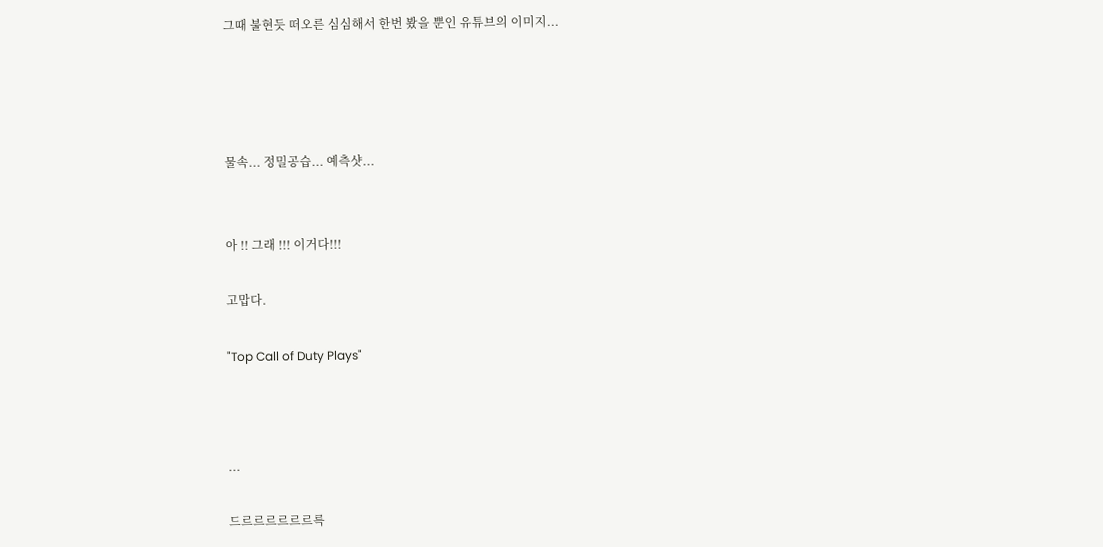그때 불현듯 떠오른 심심해서 한번 봤을 뿐인 유튜브의 이미지...




물속... 정밀공습... 예측샷...


아 !! 그래 !!! 이거다!!!

고맙다.

"Top Call of Duty Plays"



...

드르르르르르르륵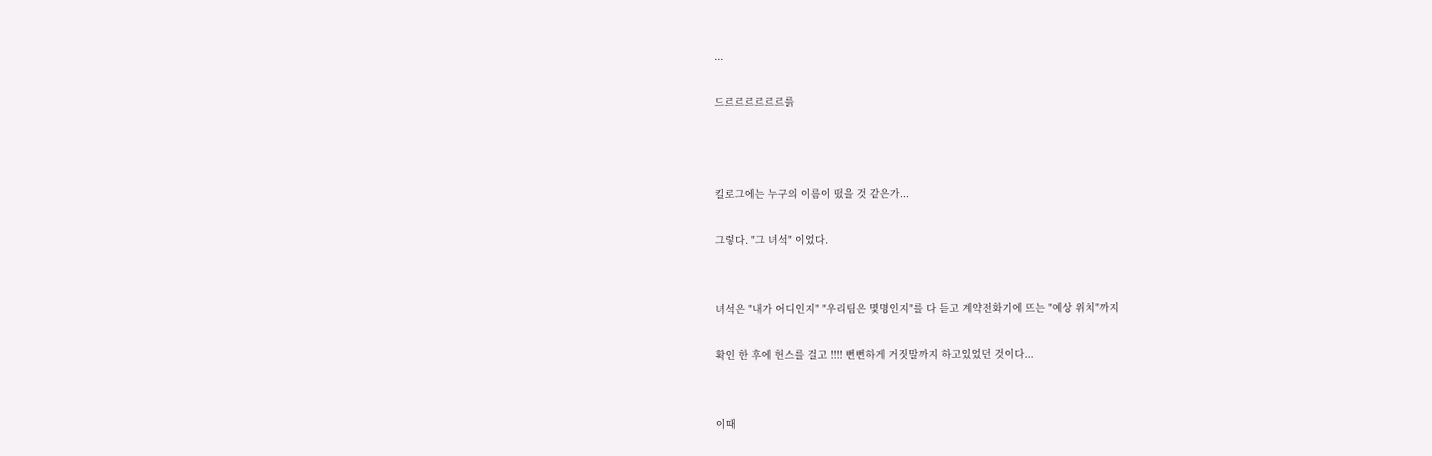...

드르르르르르르륽



킬로그에는 누구의 이름이 떴을 것 같은가...

그렇다. "그 녀석" 이었다.


녀석은 "내가 어디인지" "우리팀은 몇명인지"를 다 듣고 계약전화기에 뜨는 "예상 위치"까지

확인 한 후에 헌스를 걸고 !!!! 뻔뻔하게 거짓말까지 하고있었던 것이다...


이때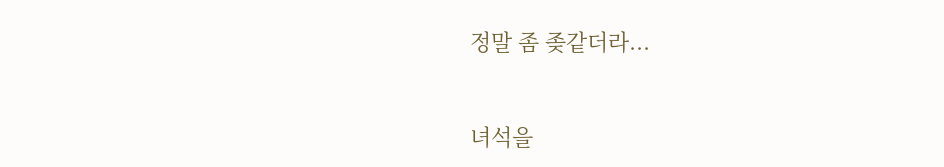정말 좀 좆같더라...


녀석을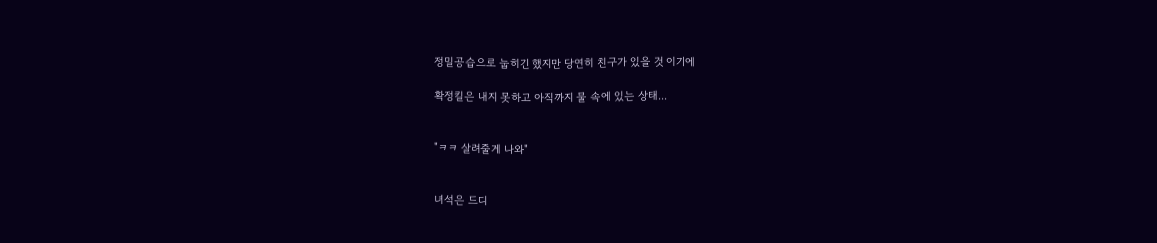정밀공습으로 눕히긴 했지만 당연히 친구가 있을 것 이기에

확정킬은 내지 못하고 아직까지 물 속에 있는 상태...


"ㅋㅋ 살려줄게 나와"


녀석은 드디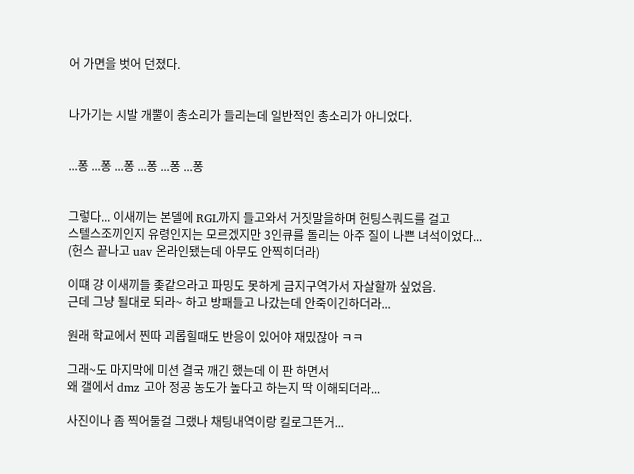어 가면을 벗어 던졌다.


나가기는 시발 개뿔이 총소리가 들리는데 일반적인 총소리가 아니었다.


...퐁 ...퐁 ...퐁 ...퐁 ...퐁 ...퐁


그렇다... 이새끼는 본델에 RGL까지 들고와서 거짓말을하며 헌팅스쿼드를 걸고
스텔스조끼인지 유령인지는 모르겠지만 3인큐를 돌리는 아주 질이 나쁜 녀석이었다...
(헌스 끝나고 uav 온라인됐는데 아무도 안찍히더라)

이떄 걍 이새끼들 좆같으라고 파밍도 못하게 금지구역가서 자살할까 싶었음.
근데 그냥 될대로 되라~ 하고 방패들고 나갔는데 안죽이긴하더라...

원래 학교에서 찐따 괴롭힐때도 반응이 있어야 재밌잖아 ㅋㅋ

그래~도 마지막에 미션 결국 깨긴 했는데 이 판 하면서
왜 갤에서 dmz 고아 정공 농도가 높다고 하는지 딱 이해되더라...

사진이나 좀 찍어둘걸 그랬나 채팅내역이랑 킬로그뜬거...